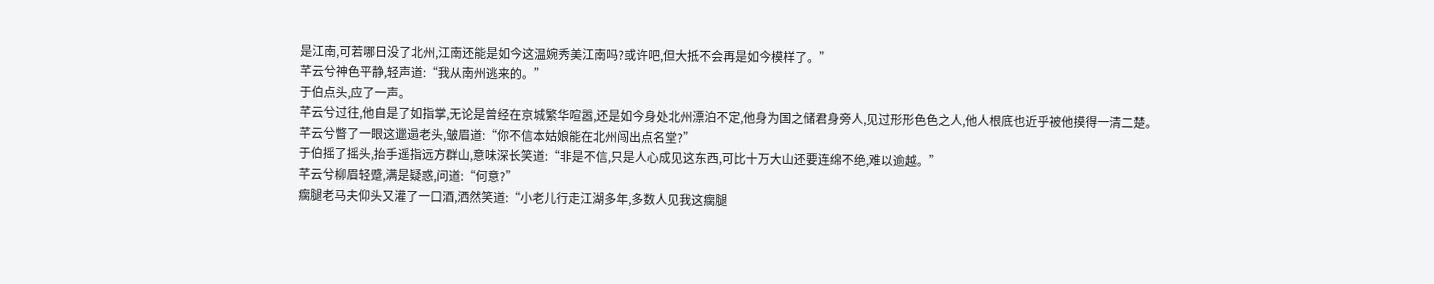是江南,可若哪日没了北州,江南还能是如今这温婉秀美江南吗?或许吧,但大抵不会再是如今模样了。”
芊云兮神色平静,轻声道:“我从南州逃来的。”
于伯点头,应了一声。
芊云兮过往,他自是了如指掌,无论是曾经在京城繁华喧嚣,还是如今身处北州漂泊不定,他身为国之储君身旁人,见过形形色色之人,他人根底也近乎被他摸得一清二楚。
芊云兮瞥了一眼这邋遢老头,皱眉道:“你不信本姑娘能在北州闯出点名堂?”
于伯摇了摇头,抬手遥指远方群山,意味深长笑道:“非是不信,只是人心成见这东西,可比十万大山还要连绵不绝,难以逾越。”
芊云兮柳眉轻蹙,满是疑惑,问道:“何意?”
瘸腿老马夫仰头又灌了一口酒,洒然笑道:“小老儿行走江湖多年,多数人见我这瘸腿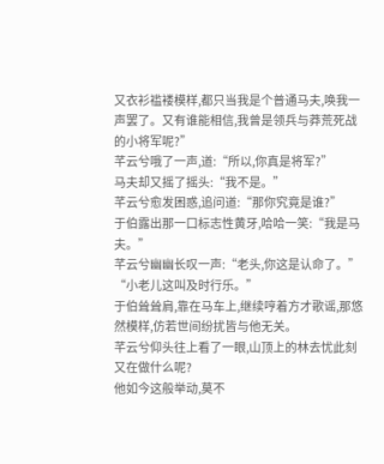又衣衫褴褛模样,都只当我是个普通马夫,唤我一声罢了。又有谁能相信,我曾是领兵与莽荒死战的小将军呢?”
芊云兮哦了一声,道:“所以,你真是将军?”
马夫却又摇了摇头:“我不是。”
芊云兮愈发困惑,追问道:“那你究竟是谁?”
于伯露出那一口标志性黄牙,哈哈一笑:“我是马夫。”
芊云兮幽幽长叹一声:“老头,你这是认命了。”
“小老儿这叫及时行乐。”
于伯耸耸肩,靠在马车上,继续哼着方才歌谣,那悠然模样,仿若世间纷扰皆与他无关。
芊云兮仰头往上看了一眼,山顶上的林去忧此刻又在做什么呢?
他如今这般举动,莫不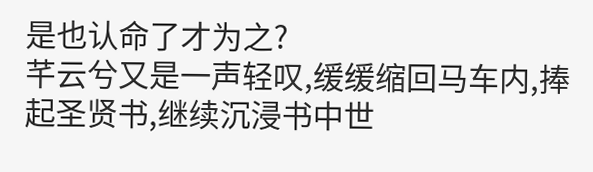是也认命了才为之?
芊云兮又是一声轻叹,缓缓缩回马车内,捧起圣贤书,继续沉浸书中世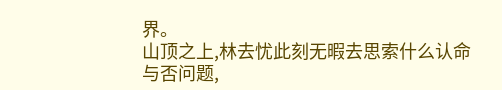界。
山顶之上,林去忧此刻无暇去思索什么认命与否问题,